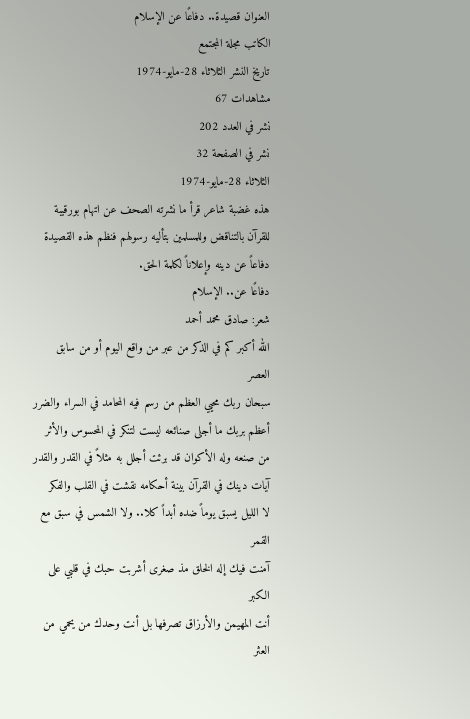العنوان قصيدة.. دفاعًا عن الإسلام
الكاتب مجلة المجتمع
تاريخ النشر الثلاثاء 28-مايو-1974
مشاهدات 67
نشر في العدد 202
نشر في الصفحة 32
الثلاثاء 28-مايو-1974
هذه غضبة شاعر قرأ ما نشرته الصحف عن اتهام بورقيبة للقرآن بالتناقض وللمسلمين بتأليه رسولهم فنظم هذه القصيدة دفاعاً عن دينه وإعلاناً لكلمة الحق.
دفاعًا عن.. الإسلام
شعر: صادق محمد أحمد
الله أكبر كم في الذكر من عبر من واقع اليوم أو من سابق العصر
سبحان ربك محيي العظم من رسم فيه المحامد في السراء والضرر
أعظم بربك ما أجلى صنائعه ليست لتنكر في المحسوس والأثر
من صنعه وله الأكوان قد برئت أجلل به مثلاً في القدر والقدر
آيات دينك في القرآن بينة أحكامه نقشت في القلب والفكر
لا الليل يسبق يوماً ضده أبداً كلا.. ولا الشمس في سبق مع القمر
آمنت فيك إله الخلق مذ صغرى أشربت حبك في قلبي على الكبر
أنت المهيمن والأرزاق تصرفها بل أنت وحدك من يحمي من العثر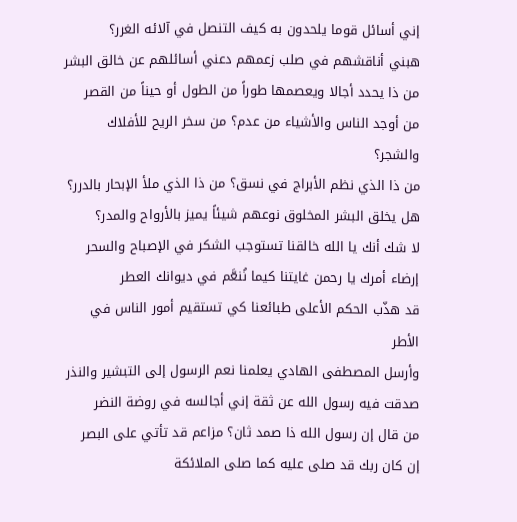إني أسائل قوما يلحدون به كيف التنصل في آلائه الغرر؟
هبني أناقشهم في صلب زعمهم دعني أسائلهم عن خالق البشر
من ذا يحدد أجالا ويعصمها طوراً من الطول أو حيناً من القصر
من أوجد الناس والأشياء من عدم؟ من سخر الريح للأفلاك والشجر؟
من ذا الذي نظم الأبراج في نسق؟ من ذا الذي ملأ الإبحار بالدرر؟
هل يخلق البشر المخلوق نوعهم شيئاً يميز بالأرواح والمدر؟
لا شك أنك يا الله خالقنا تستوجب الشكر في الإصباح والسحر
إرضاء أمرك يا رحمن غايتنا كيما نُنعَّم في ديوانك العطر
قد هذّب الحكم الأعلى طبائعنا كي تستقيم أمور الناس في الأطر
وأرسل المصطفى الهادي يعلمنا نعم الرسول إلى التبشير والنذر
صدقت فيه رسول الله عن ثقة إني أجالسه في روضة النضر
من قال إن رسول الله ذا صمد ثان؟ مزاعم قد تأتي على البصر
إن كان ربك قد صلى عليه كما صلى الملائكة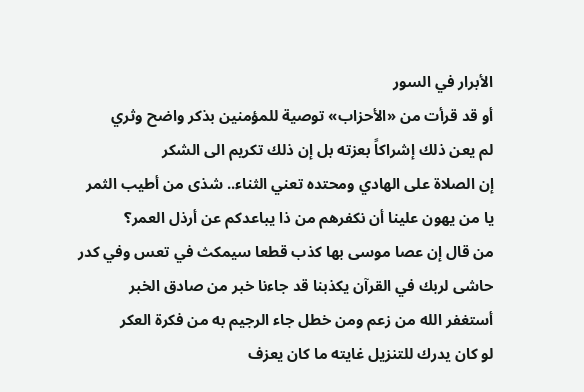الأبرار في السور
أو قد قرأت من «الأحزاب» توصية للمؤمنين بذكر واضح وثري
لم يعن ذلك إشراكاً بعزته بل إن ذلك تكريم الى الشكر
إن الصلاة على الهادي ومحتده تعني الثناء.. شذى من أطيب الثمر
يا من يهون علينا أن نكفرهم من ذا يباعدكم عن أرذل العمر؟
من قال إن عصا موسى بها كذب قطعا سيمكث في تعس وفي كدر
حاشى لربك في القرآن يكذبنا قد جاءنا خبر من صادق الخبر
أستغفر الله من زعم ومن خطل جاء الرجيم به من فكرة العكر
لو كان يدرك للتنزيل غايته ما كان يعزف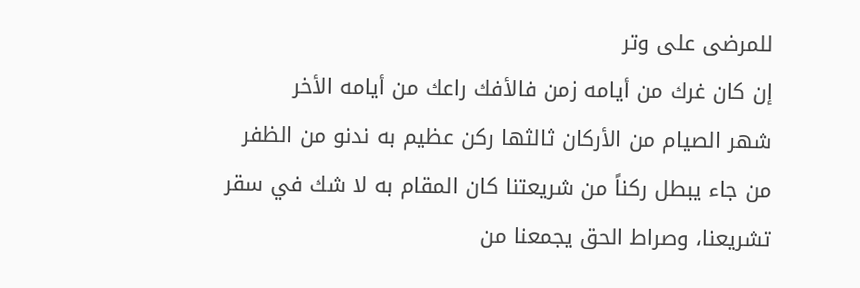للمرضى على وتر
إن كان غرك من أيامه زمن فالأفك راعك من أيامه الأخر
شهر الصيام من الأركان ثالثها رکن عظيم به ندنو من الظفر
من جاء يبطل ركناً من شريعتنا كان المقام به لا شك في سقر
تشريعنا، وصراط الحق يجمعنا من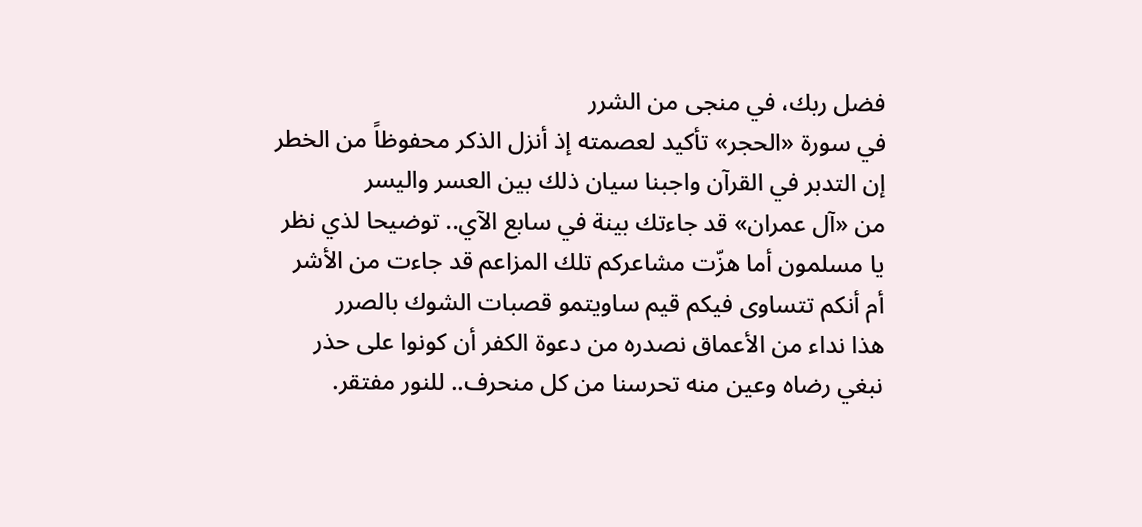فضل ربك، في منجى من الشرر
في سورة «الحجر» تأكيد لعصمته إذ أنزل الذكر محفوظاً من الخطر
إن التدبر في القرآن واجبنا سيان ذلك بين العسر واليسر
من «آل عمران» قد جاءتك بينة في سابع الآي.. توضيحا لذي نظر
يا مسلمون أما هزّت مشاعركم تلك المزاعم قد جاءت من الأشر
أم أنكم تتساوى فيكم قيم ساويتمو قصبات الشوك بالصرر
هذا نداء من الأعماق نصدره من دعوة الكفر أن كونوا على حذر
نبغي رضاه وعين منه تحرسنا من كل منحرف.. للنور مفتقر.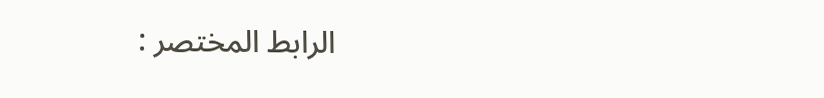الرابط المختصر :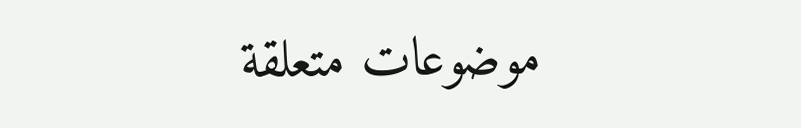موضوعات متعلقة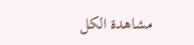مشاهدة الكل